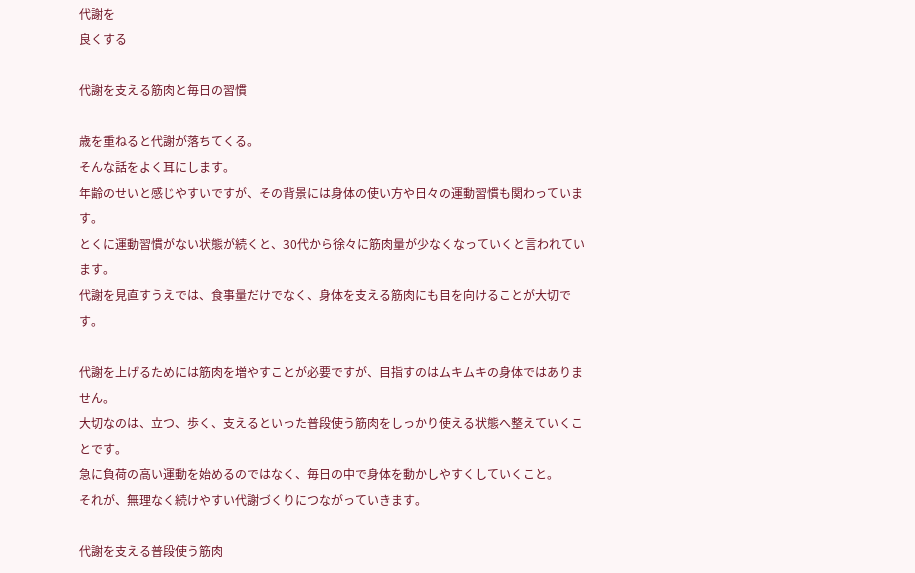代謝を
良くする

代謝を支える筋肉と毎日の習慣

歳を重ねると代謝が落ちてくる。
そんな話をよく耳にします。
年齢のせいと感じやすいですが、その背景には身体の使い方や日々の運動習慣も関わっています。
とくに運動習慣がない状態が続くと、30代から徐々に筋肉量が少なくなっていくと言われています。
代謝を見直すうえでは、食事量だけでなく、身体を支える筋肉にも目を向けることが大切です。

代謝を上げるためには筋肉を増やすことが必要ですが、目指すのはムキムキの身体ではありません。
大切なのは、立つ、歩く、支えるといった普段使う筋肉をしっかり使える状態へ整えていくことです。
急に負荷の高い運動を始めるのではなく、毎日の中で身体を動かしやすくしていくこと。
それが、無理なく続けやすい代謝づくりにつながっていきます。

代謝を支える普段使う筋肉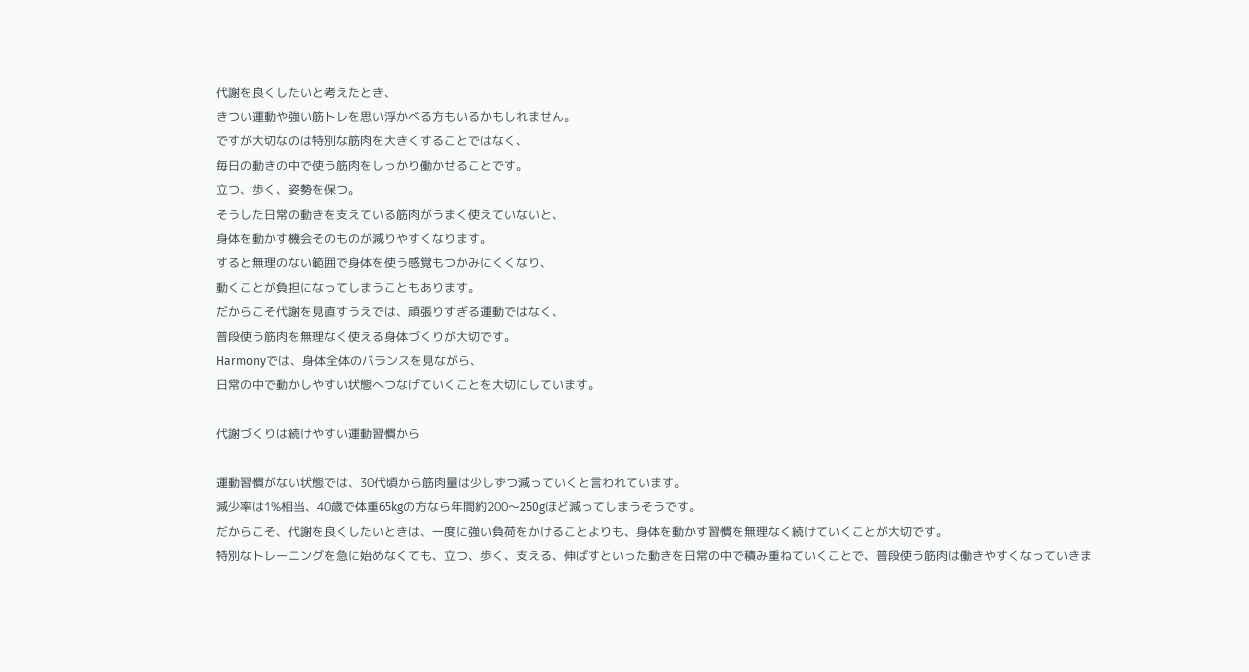代謝を良くしたいと考えたとき、
きつい運動や強い筋トレを思い浮かべる方もいるかもしれません。
ですが大切なのは特別な筋肉を大きくすることではなく、
毎日の動きの中で使う筋肉をしっかり働かせることです。
立つ、歩く、姿勢を保つ。
そうした日常の動きを支えている筋肉がうまく使えていないと、
身体を動かす機会そのものが減りやすくなります。
すると無理のない範囲で身体を使う感覚もつかみにくくなり、
動くことが負担になってしまうこともあります。
だからこそ代謝を見直すうえでは、頑張りすぎる運動ではなく、
普段使う筋肉を無理なく使える身体づくりが大切です。
Harmonyでは、身体全体のバランスを見ながら、
日常の中で動かしやすい状態へつなげていくことを大切にしています。

代謝づくりは続けやすい運動習慣から

運動習慣がない状態では、30代頃から筋肉量は少しずつ減っていくと言われています。
減少率は1%相当、40歳で体重65kgの方なら年間約200〜250gほど減ってしまうそうです。
だからこそ、代謝を良くしたいときは、一度に強い負荷をかけることよりも、身体を動かす習慣を無理なく続けていくことが大切です。
特別なトレーニングを急に始めなくても、立つ、歩く、支える、伸ばすといった動きを日常の中で積み重ねていくことで、普段使う筋肉は働きやすくなっていきま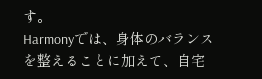す。
Harmonyでは、身体のバランスを整えることに加えて、自宅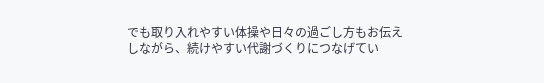でも取り入れやすい体操や日々の過ごし方もお伝えしながら、続けやすい代謝づくりにつなげてい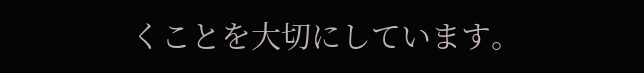くことを大切にしています。